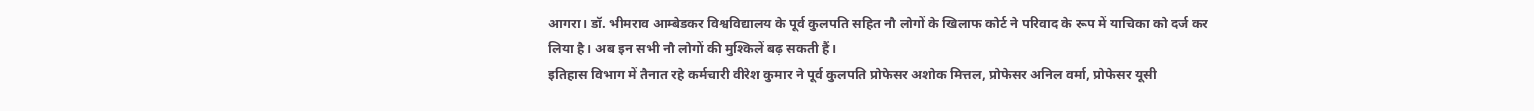आगरा। डॉ. भीमराव आम्बेडकर विश्वविद्यालय के पूर्व कुलपति सहित नौ लोगों के खिलाफ कोर्ट ने परिवाद के रूप में याचिका को दर्ज कर लिया है। अब इन सभी नौ लोगों की मुश्किलें बढ़ सकती हैं।
इतिहास विभाग में तैनात रहे कर्मचारी वीरेश कुमार ने पूर्व कुलपति प्रोफेसर अशोक मित्तल, प्रोफेसर अनिल वर्मा, प्रोफेसर यूसी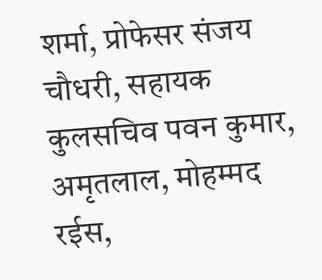शर्मा, प्रोफेसर संजय चौधरी, सहायक कुलसचिव पवन कुमार, अमृतलाल, मोहम्मद रईस,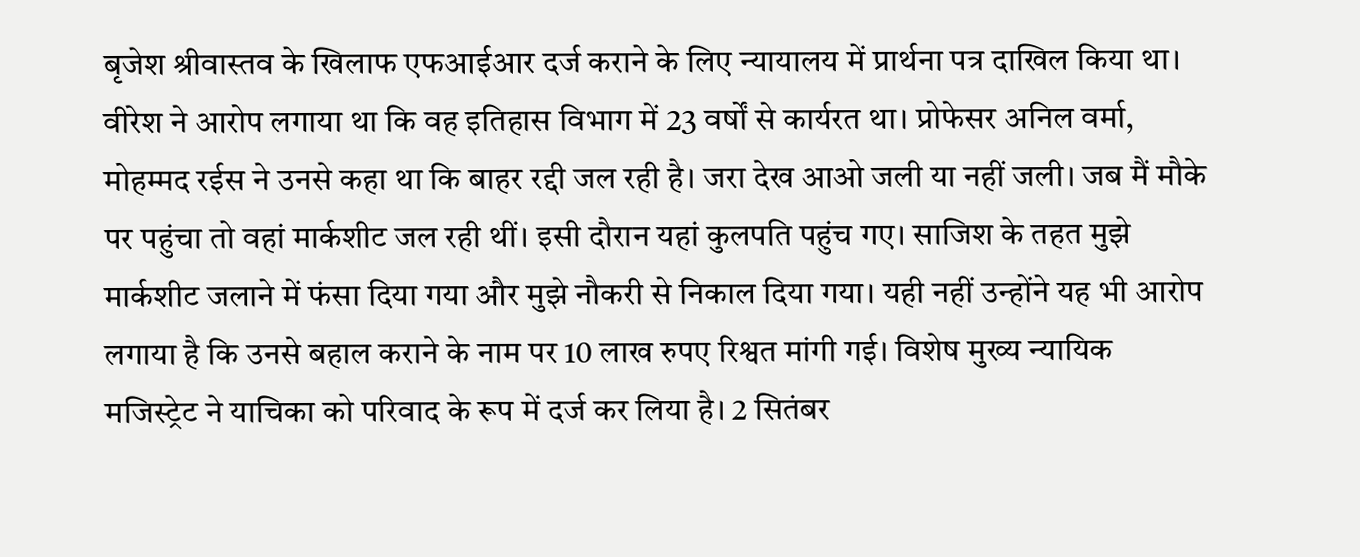बृजेश श्रीवास्तव के खिलाफ एफआईआर दर्ज कराने के लिए न्यायालय में प्रार्थना पत्र दाखिल किया था। वीरेश ने आरोप लगाया था कि वह इतिहास विभाग में 23 वर्षों से कार्यरत था। प्रोफेसर अनिल वर्मा, मोहम्मद रईस ने उनसे कहा था कि बाहर रद्दी जल रही है। जरा देख आओ जली या नहीं जली। जब मैं मौके पर पहुंचा तो वहां मार्कशीट जल रही थीं। इसी दौरान यहां कुलपति पहुंच गए। साजिश के तहत मुझे मार्कशीट जलाने में फंसा दिया गया और मुझे नौकरी से निकाल दिया गया। यही नहीं उन्होंने यह भी आरोप लगाया है कि उनसे बहाल कराने के नाम पर 10 लाख रुपए रिश्वत मांगी गई। विशेष मुख्य न्यायिक मजिस्ट्रेट ने याचिका को परिवाद के रूप में दर्ज कर लिया है। 2 सितंबर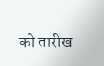को तारीख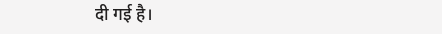दी गई है।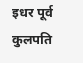इधर पूर्व कुलपति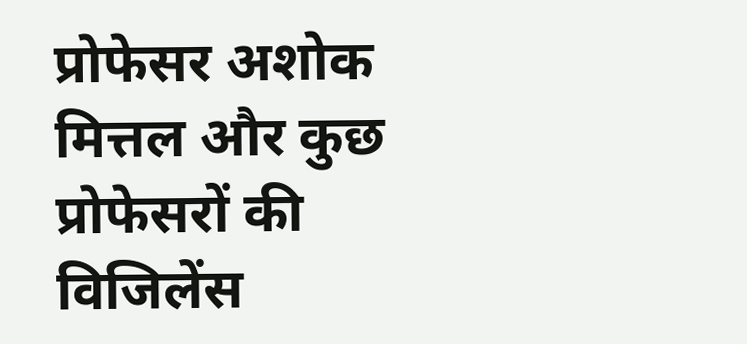प्रोफेसर अशोक मित्तल और कुछ प्रोफेसरों की विजिलेंस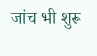जांच भी शुरू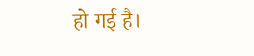हो गई है।